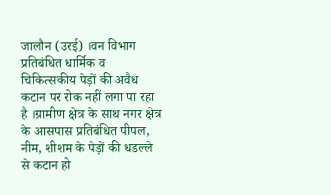जालौन (उरई) ।वन विभाग प्रतिबंधित धार्मिक व चिकित्सकीय पेड़ों की अवैध कटान पर रोक नहीं लगा पा रहा है ।ग्रामीण क्षेत्र के साथ नगर क्षेत्र के आसपास प्रतिबंधित पीपल, नीम, शीशम के पेड़ों की धडल्ले से कटान हो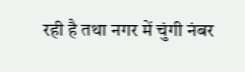रही है तथा नगर में चुंगी नंबर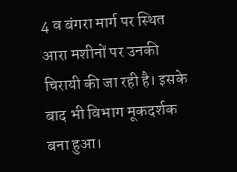4 व बंगरा मार्ग पर स्थित आरा मशीनों पर उनकी चिरायी की जा रही है। इसके बाद भी विभाग मूकदर्शक बना हुआ।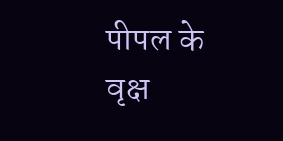पीपल के वृक्ष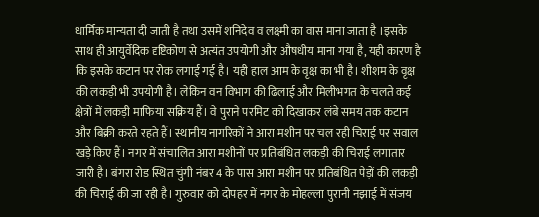धार्मिक मान्यता दी जाती है तथा उसमें शनिदेव व लक्ष्मी का वास माना जाता है ।इसके साथ ही आयुर्वेदिक दृष्टिकोण से अत्यंत उपयोगी और औषधीय माना गया है, यही कारण है कि इसके कटान पर रोक लगाई गई है। यही हाल आम के वृक्ष का भी है। शीशम के वृक्ष की लकड़ी भी उपयोगी है। लेकिन वन विभाग की ढिलाई और मिलीभगत के चलते कई क्षेत्रों में लकड़ी माफिया सक्रिय हैं। वे पुराने परमिट को दिखाकर लंबे समय तक कटान और बिक्री करते रहते हैं। स्थानीय नागरिकों ने आरा मशीन पर चल रही चिराई पर सवाल खड़े किए हैं। नगर में संचालित आरा मशीनों पर प्रतिबंधित लकड़ी की चिराई लगातार जारी है। बंगरा रोड स्थित चुंगी नंबर 4 के पास आरा मशीन पर प्रतिबंधित पेड़ों की लकड़ी की चिराई की जा रही है। गुरुवार को दोपहर में नगर के मोहल्ला पुरानी नझाई में संजय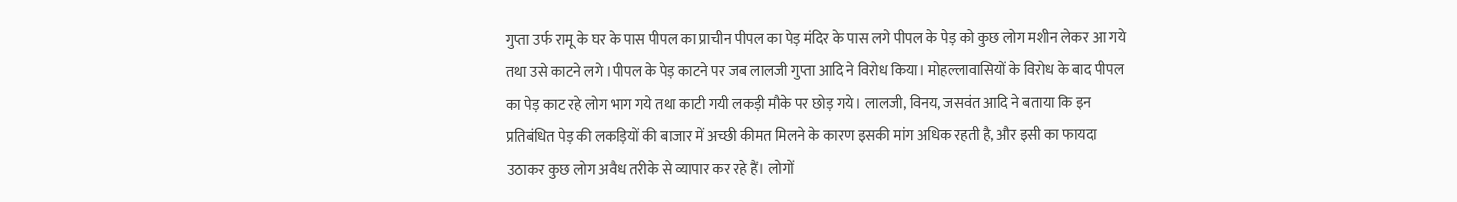गुप्ता उर्फ रामू के घर के पास पीपल का प्राचीन पीपल का पेड़ मंदिर के पास लगे पीपल के पेड़ को कुछ लोग मशीन लेकर आ गये तथा उसे काटने लगे ।पीपल के पेड़ काटने पर जब लालजी गुप्ता आदि ने विरोध किया। मोहल्लावासियों के विरोध के बाद पीपल का पेड़ काट रहे लोग भाग गये तथा काटी गयी लकड़ी मौके पर छोड़ गये। लालजी, विनय, जसवंत आदि ने बताया कि इन प्रतिबंधित पेड़ की लकड़ियों की बाजार में अच्छी कीमत मिलने के कारण इसकी मांग अधिक रहती है, और इसी का फायदा उठाकर कुछ लोग अवैध तरीके से व्यापार कर रहे हैं। लोगों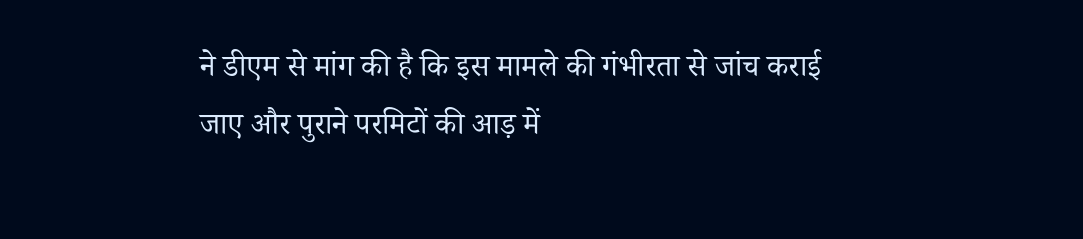ने डीएम से मांग की है कि इस मामले की गंभीरता से जांच कराई जाए और पुराने परमिटों की आड़ में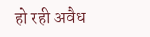हो रही अवैध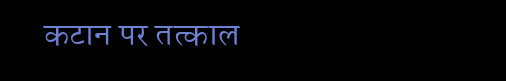कटान पर तत्काल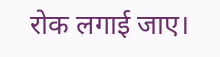रोक लगाई जाए।